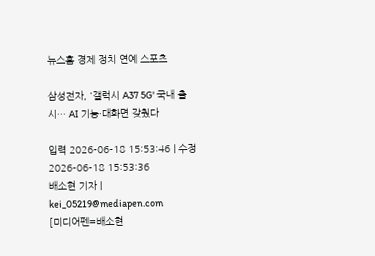뉴스홈 경제 정치 연예 스포츠

삼성전자, '갤럭시 A37 5G' 국내 출시… AI 기능·대화면 갖췄다

입력 2026-06-18 15:53:46 | 수정 2026-06-18 15:53:36
배소현 기자 | kei_05219@mediapen.com
[미디어펜=배소현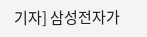기자] 삼성전자가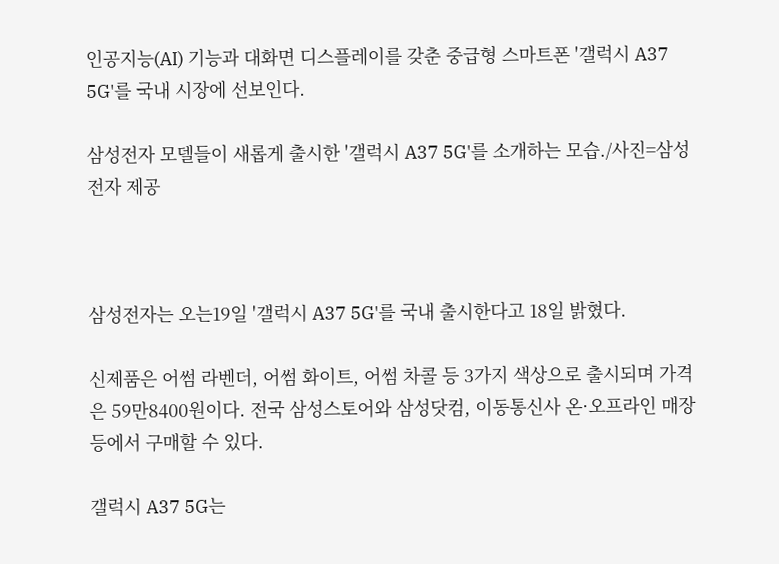인공지능(AI) 기능과 대화면 디스플레이를 갖춘 중급형 스마트폰 '갤럭시 A37 5G'를 국내 시장에 선보인다.

삼성전자 모델들이 새롭게 출시한 '갤럭시 A37 5G'를 소개하는 모습./사진=삼성전자 제공



삼성전자는 오는19일 '갤럭시 A37 5G'를 국내 출시한다고 18일 밝혔다.

신제품은 어썸 라벤더, 어썸 화이트, 어썸 차콜 등 3가지 색상으로 출시되며 가격은 59만8400원이다. 전국 삼성스토어와 삼성닷컴, 이동통신사 온·오프라인 매장 등에서 구매할 수 있다.

갤럭시 A37 5G는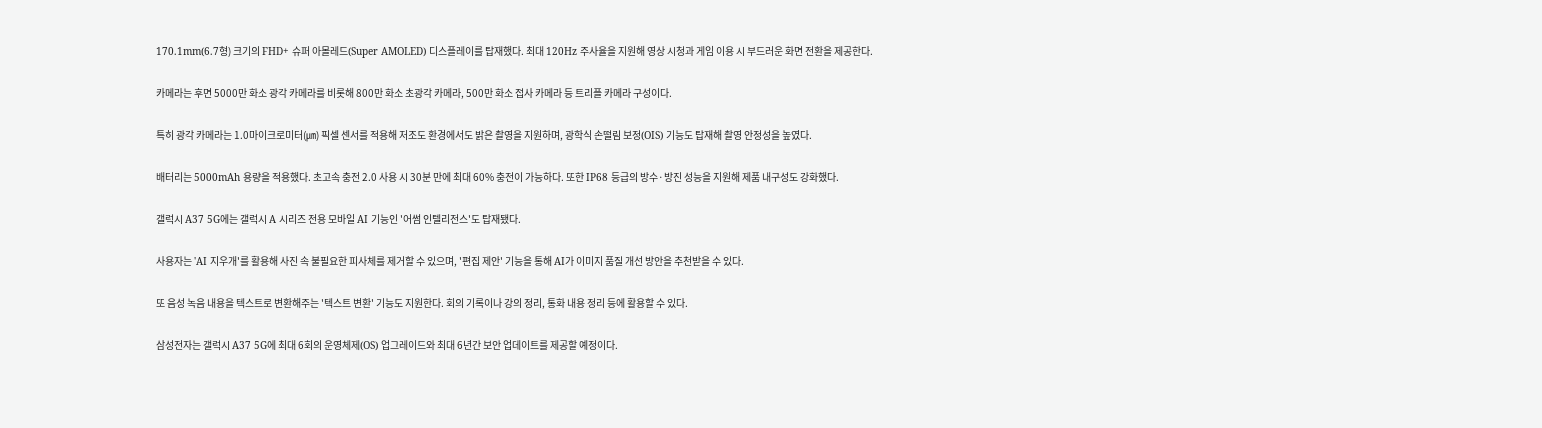170.1mm(6.7형) 크기의 FHD+ 슈퍼 아몰레드(Super AMOLED) 디스플레이를 탑재했다. 최대 120Hz 주사율을 지원해 영상 시청과 게임 이용 시 부드러운 화면 전환을 제공한다.

카메라는 후면 5000만 화소 광각 카메라를 비롯해 800만 화소 초광각 카메라, 500만 화소 접사 카메라 등 트리플 카메라 구성이다.

특히 광각 카메라는 1.0마이크로미터(㎛) 픽셀 센서를 적용해 저조도 환경에서도 밝은 촬영을 지원하며, 광학식 손떨림 보정(OIS) 기능도 탑재해 촬영 안정성을 높였다.

배터리는 5000mAh 용량을 적용했다. 초고속 충전 2.0 사용 시 30분 만에 최대 60% 충전이 가능하다. 또한 IP68 등급의 방수·방진 성능을 지원해 제품 내구성도 강화했다.

갤럭시 A37 5G에는 갤럭시 A 시리즈 전용 모바일 AI 기능인 '어썸 인텔리전스'도 탑재됐다.

사용자는 'AI 지우개'를 활용해 사진 속 불필요한 피사체를 제거할 수 있으며, '편집 제안' 기능을 통해 AI가 이미지 품질 개선 방안을 추천받을 수 있다.

또 음성 녹음 내용을 텍스트로 변환해주는 '텍스트 변환' 기능도 지원한다. 회의 기록이나 강의 정리, 통화 내용 정리 등에 활용할 수 있다.

삼성전자는 갤럭시 A37 5G에 최대 6회의 운영체제(OS) 업그레이드와 최대 6년간 보안 업데이트를 제공할 예정이다.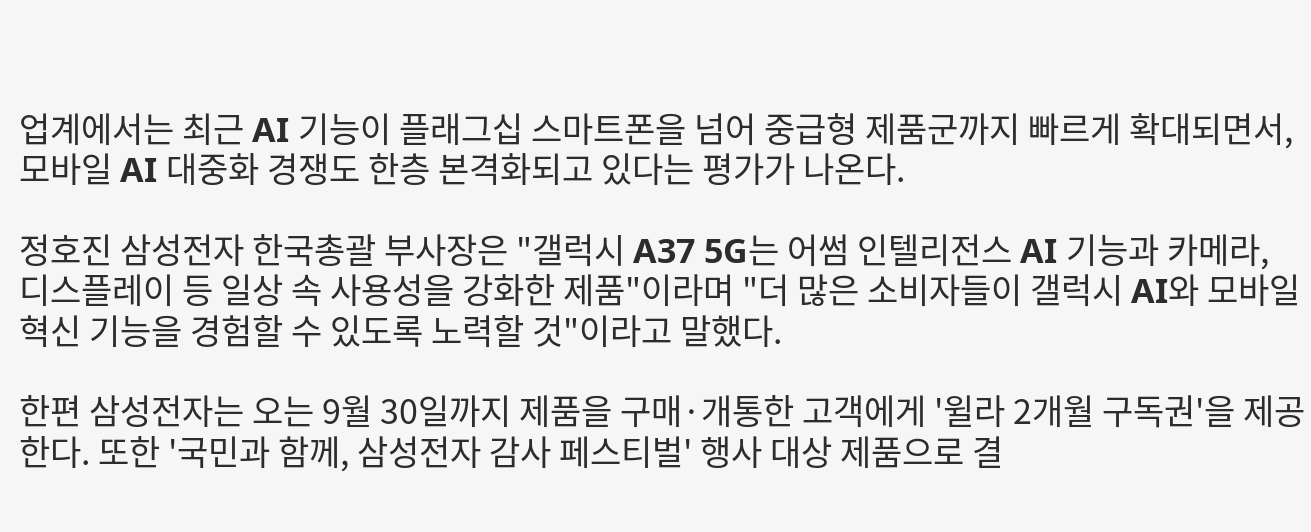업계에서는 최근 AI 기능이 플래그십 스마트폰을 넘어 중급형 제품군까지 빠르게 확대되면서, 모바일 AI 대중화 경쟁도 한층 본격화되고 있다는 평가가 나온다.

정호진 삼성전자 한국총괄 부사장은 "갤럭시 A37 5G는 어썸 인텔리전스 AI 기능과 카메라, 디스플레이 등 일상 속 사용성을 강화한 제품"이라며 "더 많은 소비자들이 갤럭시 AI와 모바일 혁신 기능을 경험할 수 있도록 노력할 것"이라고 말했다.

한편 삼성전자는 오는 9월 30일까지 제품을 구매·개통한 고객에게 '윌라 2개월 구독권'을 제공한다. 또한 '국민과 함께, 삼성전자 감사 페스티벌' 행사 대상 제품으로 결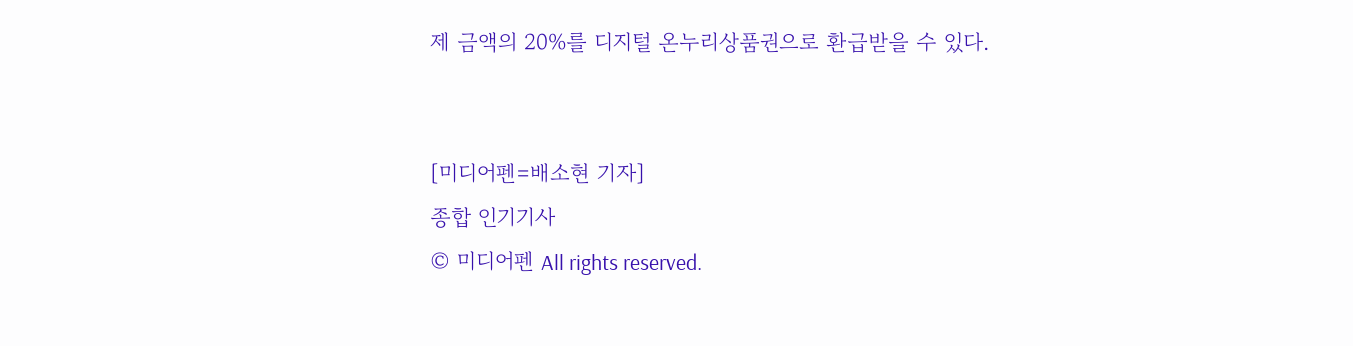제 금액의 20%를 디지털 온누리상품권으로 환급받을 수 있다.


[미디어펜=배소현 기자]
종합 인기기사
© 미디어펜 All rights reserved.